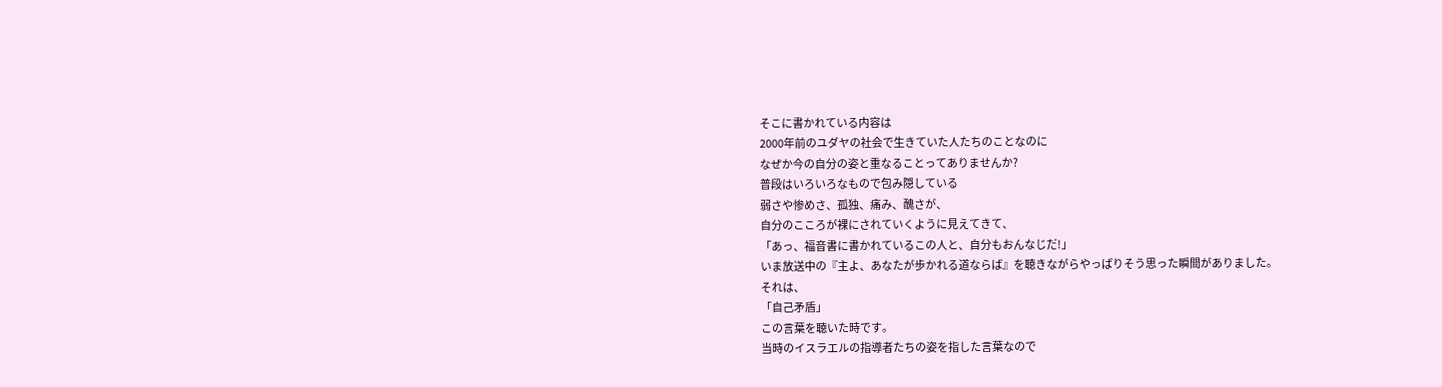そこに書かれている内容は
2000年前のユダヤの社会で生きていた人たちのことなのに
なぜか今の自分の姿と重なることってありませんか?
普段はいろいろなもので包み隠している
弱さや惨めさ、孤独、痛み、醜さが、
自分のこころが裸にされていくように見えてきて、
「あっ、福音書に書かれているこの人と、自分もおんなじだ!」
いま放送中の『主よ、あなたが歩かれる道ならば』を聴きながらやっぱりそう思った瞬間がありました。
それは、
「自己矛盾」
この言葉を聴いた時です。
当時のイスラエルの指導者たちの姿を指した言葉なので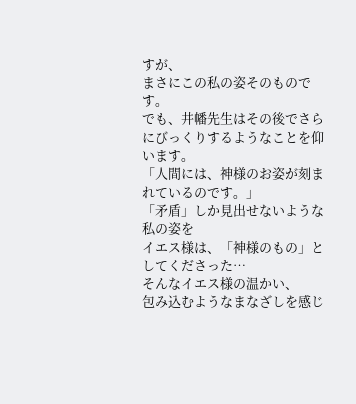すが、
まさにこの私の姿そのものです。
でも、井幡先生はその後でさらにびっくりするようなことを仰います。
「人間には、神様のお姿が刻まれているのです。」
「矛盾」しか見出せないような私の姿を
イエス様は、「神様のもの」としてくださった…
そんなイエス様の温かい、
包み込むようなまなざしを感じ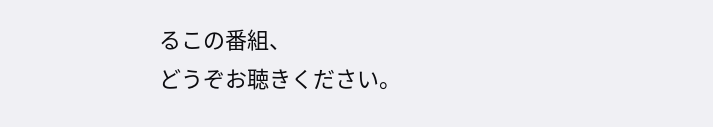るこの番組、
どうぞお聴きください。